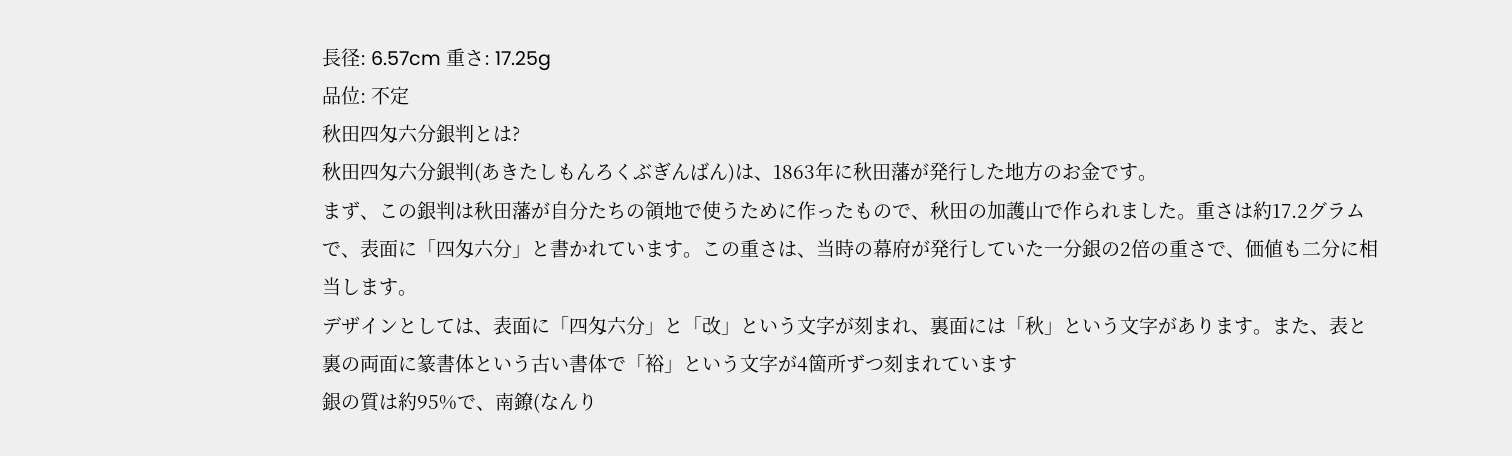長径: 6.57cm 重さ: 17.25g
品位: 不定
秋田四匁六分銀判とは?
秋田四匁六分銀判(あきたしもんろくぶぎんばん)は、1863年に秋田藩が発行した地方のお金です。
まず、この銀判は秋田藩が自分たちの領地で使うために作ったもので、秋田の加護山で作られました。重さは約17.2グラムで、表面に「四匁六分」と書かれています。この重さは、当時の幕府が発行していた一分銀の2倍の重さで、価値も二分に相当します。
デザインとしては、表面に「四匁六分」と「改」という文字が刻まれ、裏面には「秋」という文字があります。また、表と裏の両面に篆書体という古い書体で「裕」という文字が4箇所ずつ刻まれています
銀の質は約95%で、南鐐(なんり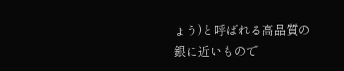ょう)と呼ばれる高品質の銀に近いもので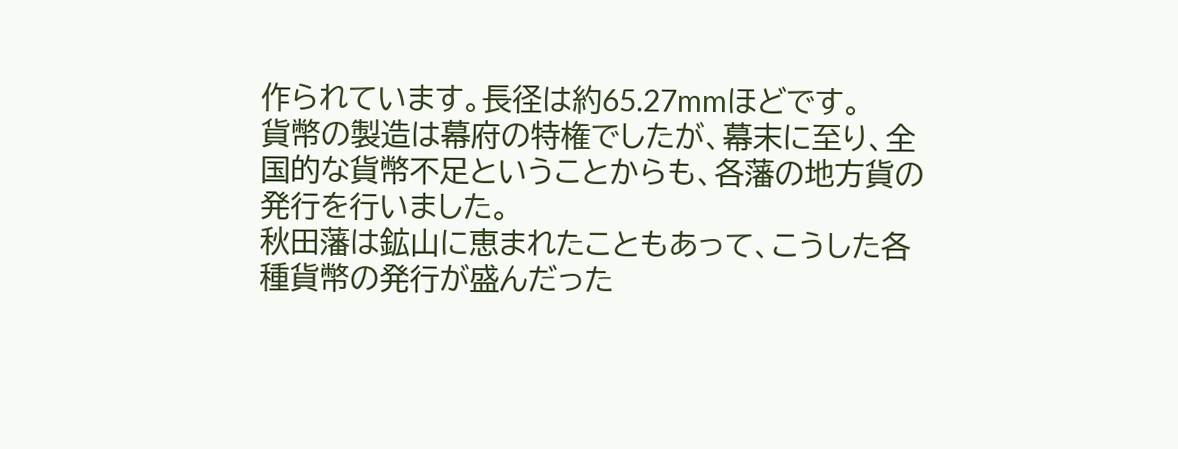作られています。長径は約65.27mmほどです。
貨幣の製造は幕府の特権でしたが、幕末に至り、全国的な貨幣不足ということからも、各藩の地方貨の発行を行いました。
秋田藩は鉱山に恵まれたこともあって、こうした各種貨幣の発行が盛んだった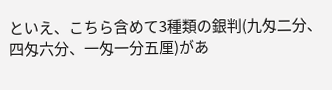といえ、こちら含めて3種類の銀判(九匁二分、四匁六分、一匁一分五厘)があ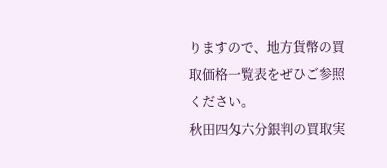りますので、地方貨幣の買取価格一覧表をぜひご参照ください。
秋田四匁六分銀判の買取実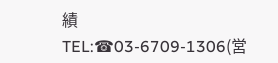績
TEL:☎03-6709-1306(営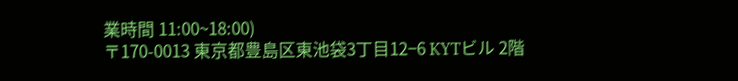業時間 11:00~18:00)
〒170-0013 東京都豊島区東池袋3丁目12−6 KYTビル 2階